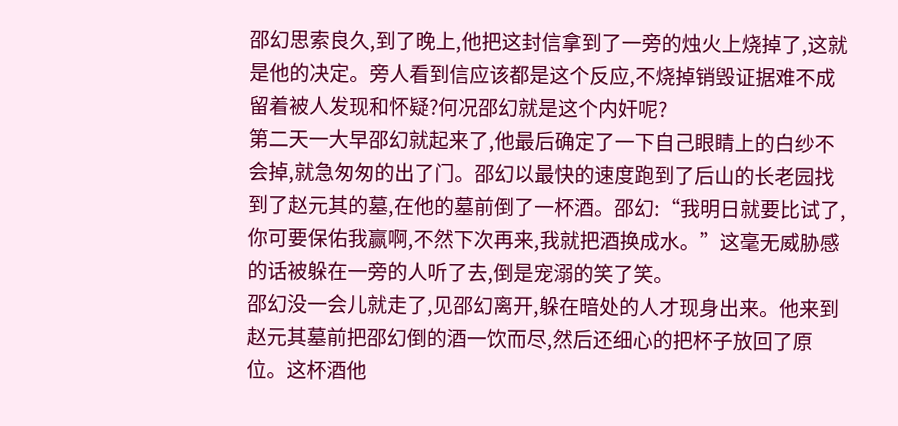邵幻思索良久,到了晚上,他把这封信拿到了一旁的烛火上烧掉了,这就是他的决定。旁人看到信应该都是这个反应,不烧掉销毁证据难不成留着被人发现和怀疑?何况邵幻就是这个内奸呢?
第二天一大早邵幻就起来了,他最后确定了一下自己眼睛上的白纱不会掉,就急匆匆的出了门。邵幻以最快的速度跑到了后山的长老园找到了赵元其的墓,在他的墓前倒了一杯酒。邵幻:“我明日就要比试了,你可要保佑我赢啊,不然下次再来,我就把酒换成水。”这毫无威胁感的话被躲在一旁的人听了去,倒是宠溺的笑了笑。
邵幻没一会儿就走了,见邵幻离开,躲在暗处的人才现身出来。他来到赵元其墓前把邵幻倒的酒一饮而尽,然后还细心的把杯子放回了原位。这杯酒他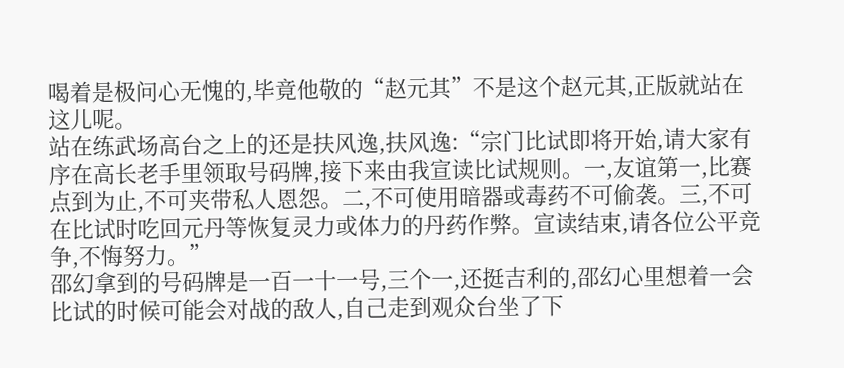喝着是极问心无愧的,毕竟他敬的“赵元其”不是这个赵元其,正版就站在这儿呢。
站在练武场高台之上的还是扶风逸,扶风逸:“宗门比试即将开始,请大家有序在高长老手里领取号码牌,接下来由我宣读比试规则。一,友谊第一,比赛点到为止,不可夹带私人恩怨。二,不可使用暗器或毒药不可偷袭。三,不可在比试时吃回元丹等恢复灵力或体力的丹药作弊。宣读结束,请各位公平竞争,不悔努力。”
邵幻拿到的号码牌是一百一十一号,三个一,还挺吉利的,邵幻心里想着一会比试的时候可能会对战的敌人,自己走到观众台坐了下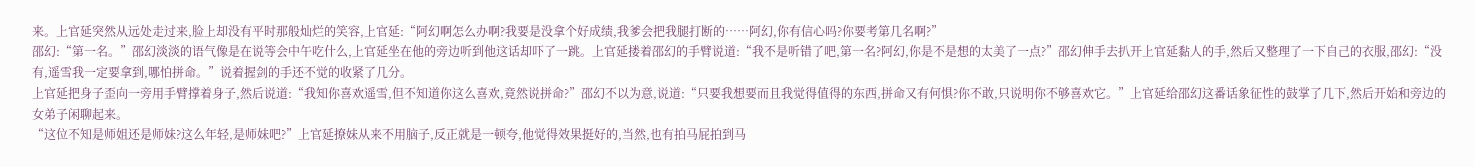来。上官延突然从远处走过来,脸上却没有平时那般灿烂的笑容,上官延:“阿幻啊怎么办啊?我要是没拿个好成绩,我爹会把我腿打断的……阿幻,你有信心吗?你要考第几名啊?”
邵幻:“第一名。”邵幻淡淡的语气像是在说等会中午吃什么,上官延坐在他的旁边听到他这话却吓了一跳。上官延搂着邵幻的手臂说道:“我不是听错了吧,第一名?阿幻,你是不是想的太美了一点?”邵幻伸手去扒开上官延黏人的手,然后又整理了一下自己的衣服,邵幻:“没有,遥雪我一定要拿到,哪怕拼命。”说着握剑的手还不觉的收紧了几分。
上官延把身子歪向一旁用手臂撑着身子,然后说道:“我知你喜欢遥雪,但不知道你这么喜欢,竟然说拼命?”邵幻不以为意,说道:“只要我想要而且我觉得值得的东西,拼命又有何惧?你不敢,只说明你不够喜欢它。”上官延给邵幻这番话象征性的鼓掌了几下,然后开始和旁边的女弟子闲聊起来。
“这位不知是师姐还是师妹?这么年轻,是师妹吧?”上官延撩妹从来不用脑子,反正就是一顿夸,他觉得效果挺好的,当然,也有拍马屁拍到马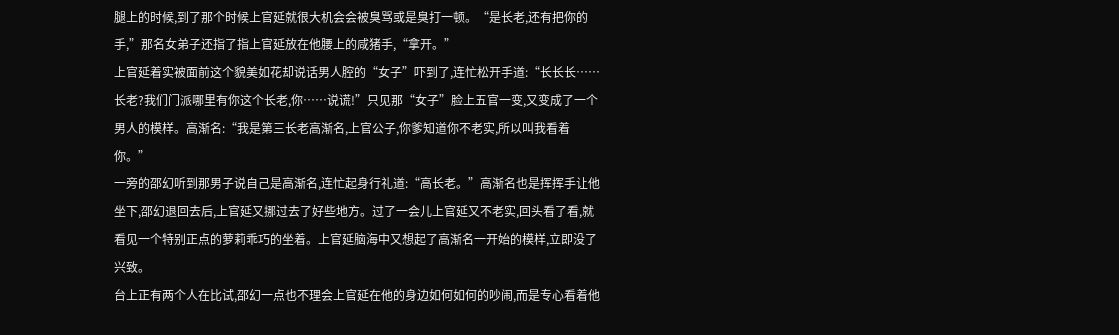腿上的时候,到了那个时候上官延就很大机会会被臭骂或是臭打一顿。“是长老,还有把你的手,”那名女弟子还指了指上官延放在他腰上的咸猪手,“拿开。”
上官延着实被面前这个貌美如花却说话男人腔的“女子”吓到了,连忙松开手道:“长长长……长老?我们门派哪里有你这个长老,你……说谎!”只见那“女子”脸上五官一变,又变成了一个男人的模样。高渐名:“我是第三长老高渐名,上官公子,你爹知道你不老实,所以叫我看着你。”
一旁的邵幻听到那男子说自己是高渐名,连忙起身行礼道:“高长老。”高渐名也是挥挥手让他坐下,邵幻退回去后,上官延又挪过去了好些地方。过了一会儿上官延又不老实,回头看了看,就看见一个特别正点的萝莉乖巧的坐着。上官延脑海中又想起了高渐名一开始的模样,立即没了兴致。
台上正有两个人在比试,邵幻一点也不理会上官延在他的身边如何如何的吵闹,而是专心看着他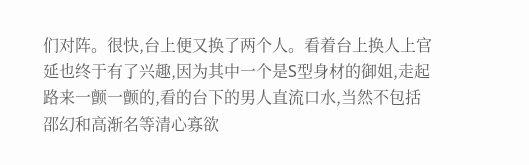们对阵。很快,台上便又换了两个人。看着台上换人上官延也终于有了兴趣,因为其中一个是S型身材的御姐,走起路来一颤一颤的,看的台下的男人直流口水,当然不包括邵幻和高渐名等清心寡欲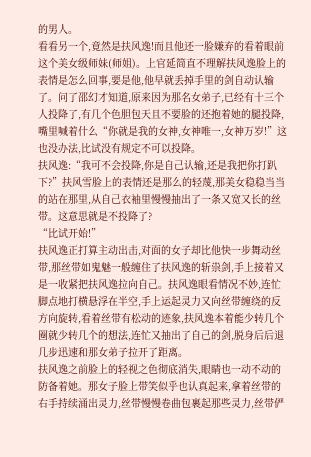的男人。
看看另一个,竟然是扶风逸!而且他还一脸嫌弃的看着眼前这个美女级师妹(师姐)。上官延简直不理解扶风逸脸上的表情是怎么回事,要是他,他早就丢掉手里的剑自动认输了。问了邵幻才知道,原来因为那名女弟子,已经有十三个人投降了,有几个色胆包天且不要脸的还抱着她的腿投降,嘴里喊着什么“你就是我的女神,女神唯一,女神万岁!”这也没办法,比试没有规定不可以投降。
扶风逸:“我可不会投降,你是自己认输,还是我把你打趴下?”扶风雪脸上的表情还是那么的轻蔑,那美女稳稳当当的站在那里,从自己衣袖里慢慢抽出了一条又宽又长的丝带。这意思就是不投降了?
“比试开始!”
扶风逸正打算主动出击,对面的女子却比他快一步舞动丝带,那丝带如鬼魅一般缠住了扶风逸的斩祟剑,手上接着又是一收紧把扶风逸拉向自己。扶风逸眼看情况不妙,连忙脚点地打横悬浮在半空,手上运起灵力又向丝带缠绕的反方向旋转,看着丝带有松动的迹象,扶风逸本着能少转几个圈就少转几个的想法,连忙又抽出了自己的剑,脱身后后退几步迅速和那女弟子拉开了距离。
扶风逸之前脸上的轻视之色彻底消失,眼睛也一动不动的防备着她。那女子脸上带笑似乎也认真起来,拿着丝带的右手持续涌出灵力,丝带慢慢卷曲包裹起那些灵力,丝带俨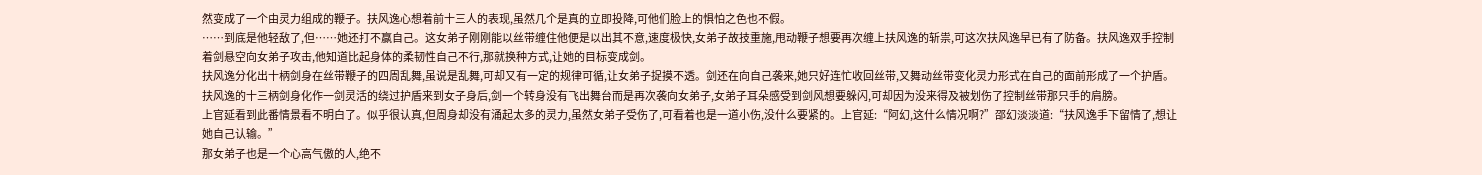然变成了一个由灵力组成的鞭子。扶风逸心想着前十三人的表现,虽然几个是真的立即投降,可他们脸上的惧怕之色也不假。
……到底是他轻敌了,但……她还打不赢自己。这女弟子刚刚能以丝带缠住他便是以出其不意,速度极快,女弟子故技重施,甩动鞭子想要再次缠上扶风逸的斩祟,可这次扶风逸早已有了防备。扶风逸双手控制着剑悬空向女弟子攻击,他知道比起身体的柔韧性自己不行,那就换种方式,让她的目标变成剑。
扶风逸分化出十柄剑身在丝带鞭子的四周乱舞,虽说是乱舞,可却又有一定的规律可循,让女弟子捉摸不透。剑还在向自己袭来,她只好连忙收回丝带,又舞动丝带变化灵力形式在自己的面前形成了一个护盾。扶风逸的十三柄剑身化作一剑灵活的绕过护盾来到女子身后,剑一个转身没有飞出舞台而是再次袭向女弟子,女弟子耳朵感受到剑风想要躲闪,可却因为没来得及被划伤了控制丝带那只手的肩膀。
上官延看到此番情景看不明白了。似乎很认真,但周身却没有涌起太多的灵力,虽然女弟子受伤了,可看着也是一道小伤,没什么要紧的。上官延:“阿幻,这什么情况啊?”邵幻淡淡道:“扶风逸手下留情了,想让她自己认输。”
那女弟子也是一个心高气傲的人,绝不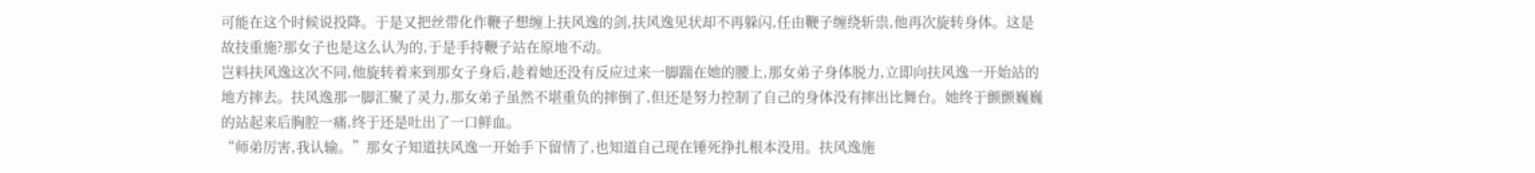可能在这个时候说投降。于是又把丝带化作鞭子想缠上扶风逸的剑,扶风逸见状却不再躲闪,任由鞭子缠绕斩祟,他再次旋转身体。这是故技重施?那女子也是这么认为的,于是手持鞭子站在原地不动。
岂料扶风逸这次不同,他旋转着来到那女子身后,趁着她还没有反应过来一脚踹在她的腰上,那女弟子身体脱力,立即向扶风逸一开始站的地方摔去。扶风逸那一脚汇聚了灵力,那女弟子虽然不堪重负的摔倒了,但还是努力控制了自己的身体没有摔出比舞台。她终于颤颤巍巍的站起来后胸腔一痛,终于还是吐出了一口鲜血。
“师弟厉害,我认输。”那女子知道扶风逸一开始手下留情了,也知道自己现在锤死挣扎根本没用。扶风逸施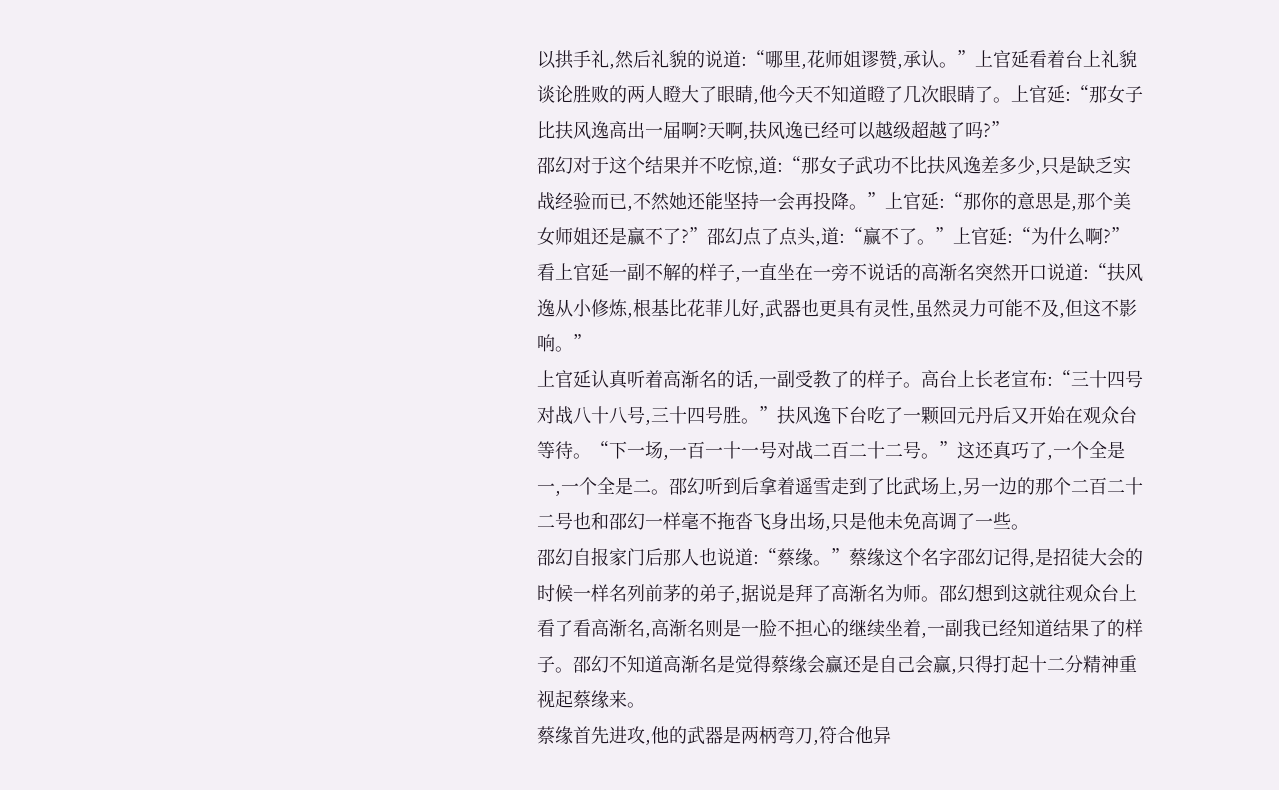以拱手礼,然后礼貌的说道:“哪里,花师姐谬赞,承认。”上官延看着台上礼貌谈论胜败的两人瞪大了眼睛,他今天不知道瞪了几次眼睛了。上官延:“那女子比扶风逸高出一届啊?天啊,扶风逸已经可以越级超越了吗?”
邵幻对于这个结果并不吃惊,道:“那女子武功不比扶风逸差多少,只是缺乏实战经验而已,不然她还能坚持一会再投降。”上官延:“那你的意思是,那个美女师姐还是赢不了?”邵幻点了点头,道:“赢不了。”上官延:“为什么啊?”看上官延一副不解的样子,一直坐在一旁不说话的高渐名突然开口说道:“扶风逸从小修炼,根基比花菲儿好,武器也更具有灵性,虽然灵力可能不及,但这不影响。”
上官延认真听着高渐名的话,一副受教了的样子。高台上长老宣布:“三十四号对战八十八号,三十四号胜。”扶风逸下台吃了一颗回元丹后又开始在观众台等待。“下一场,一百一十一号对战二百二十二号。”这还真巧了,一个全是一,一个全是二。邵幻听到后拿着遥雪走到了比武场上,另一边的那个二百二十二号也和邵幻一样毫不拖沓飞身出场,只是他未免高调了一些。
邵幻自报家门后那人也说道:“蔡缘。”蔡缘这个名字邵幻记得,是招徒大会的时候一样名列前茅的弟子,据说是拜了高渐名为师。邵幻想到这就往观众台上看了看高渐名,高渐名则是一脸不担心的继续坐着,一副我已经知道结果了的样子。邵幻不知道高渐名是觉得蔡缘会赢还是自己会赢,只得打起十二分精神重视起蔡缘来。
蔡缘首先进攻,他的武器是两柄弯刀,符合他异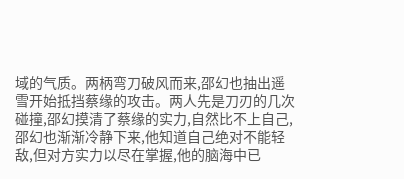域的气质。两柄弯刀破风而来,邵幻也抽出遥雪开始抵挡蔡缘的攻击。两人先是刀刃的几次碰撞,邵幻摸清了蔡缘的实力,自然比不上自己,邵幻也渐渐冷静下来,他知道自己绝对不能轻敌,但对方实力以尽在掌握,他的脑海中已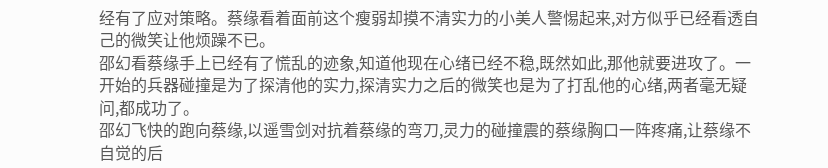经有了应对策略。蔡缘看着面前这个瘦弱却摸不清实力的小美人警惕起来,对方似乎已经看透自己的微笑让他烦躁不已。
邵幻看蔡缘手上已经有了慌乱的迹象,知道他现在心绪已经不稳,既然如此,那他就要进攻了。一开始的兵器碰撞是为了探清他的实力,探清实力之后的微笑也是为了打乱他的心绪,两者毫无疑问,都成功了。
邵幻飞快的跑向蔡缘,以遥雪剑对抗着蔡缘的弯刀,灵力的碰撞震的蔡缘胸口一阵疼痛,让蔡缘不自觉的后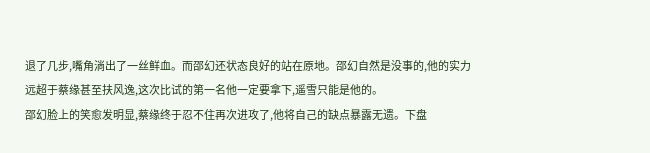退了几步,嘴角淌出了一丝鲜血。而邵幻还状态良好的站在原地。邵幻自然是没事的,他的实力远超于蔡缘甚至扶风逸,这次比试的第一名他一定要拿下,遥雪只能是他的。
邵幻脸上的笑愈发明显,蔡缘终于忍不住再次进攻了,他将自己的缺点暴露无遗。下盘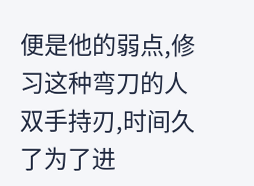便是他的弱点,修习这种弯刀的人双手持刃,时间久了为了进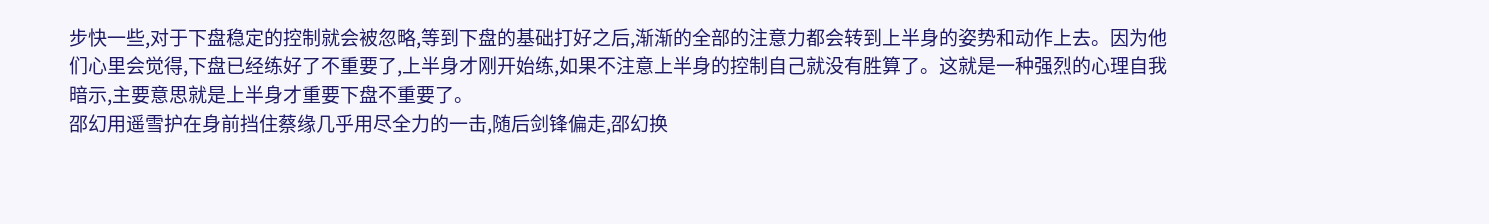步快一些,对于下盘稳定的控制就会被忽略,等到下盘的基础打好之后,渐渐的全部的注意力都会转到上半身的姿势和动作上去。因为他们心里会觉得,下盘已经练好了不重要了,上半身才刚开始练,如果不注意上半身的控制自己就没有胜算了。这就是一种强烈的心理自我暗示,主要意思就是上半身才重要下盘不重要了。
邵幻用遥雪护在身前挡住蔡缘几乎用尽全力的一击,随后剑锋偏走,邵幻换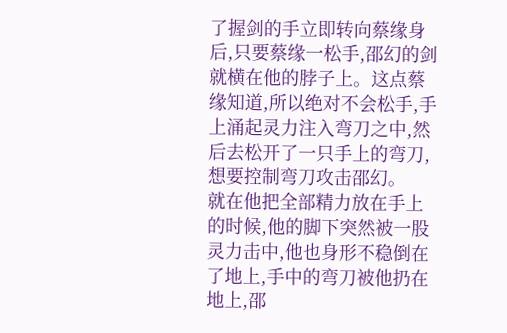了握剑的手立即转向蔡缘身后,只要蔡缘一松手,邵幻的剑就横在他的脖子上。这点蔡缘知道,所以绝对不会松手,手上涌起灵力注入弯刀之中,然后去松开了一只手上的弯刀,想要控制弯刀攻击邵幻。
就在他把全部精力放在手上的时候,他的脚下突然被一股灵力击中,他也身形不稳倒在了地上,手中的弯刀被他扔在地上,邵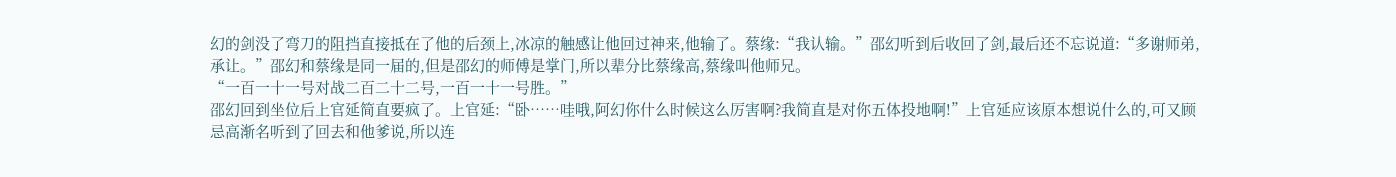幻的剑没了弯刀的阻挡直接抵在了他的后颈上,冰凉的触感让他回过神来,他输了。蔡缘:“我认输。”邵幻听到后收回了剑,最后还不忘说道:“多谢师弟,承让。”邵幻和蔡缘是同一届的,但是邵幻的师傅是掌门,所以辈分比蔡缘高,蔡缘叫他师兄。
“一百一十一号对战二百二十二号,一百一十一号胜。”
邵幻回到坐位后上官延简直要疯了。上官延:“卧……哇哦,阿幻你什么时候这么厉害啊?我简直是对你五体投地啊!”上官延应该原本想说什么的,可又顾忌高渐名听到了回去和他爹说,所以连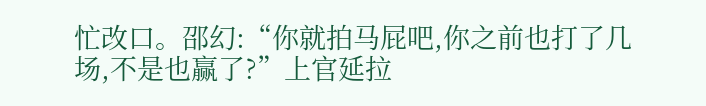忙改口。邵幻:“你就拍马屁吧,你之前也打了几场,不是也赢了?”上官延拉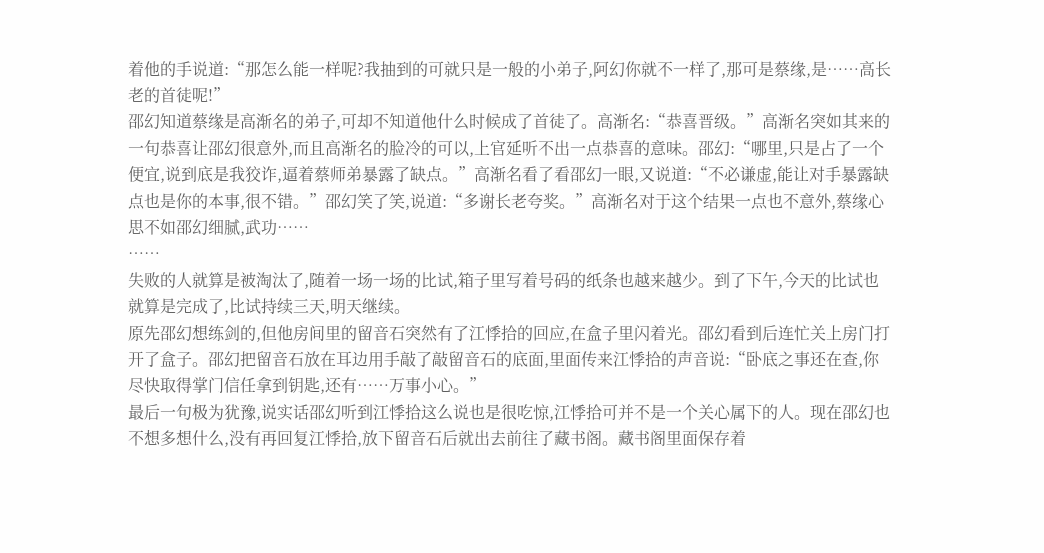着他的手说道:“那怎么能一样呢?我抽到的可就只是一般的小弟子,阿幻你就不一样了,那可是蔡缘,是……高长老的首徒呢!”
邵幻知道蔡缘是高渐名的弟子,可却不知道他什么时候成了首徒了。高渐名:“恭喜晋级。”高渐名突如其来的一句恭喜让邵幻很意外,而且高渐名的脸冷的可以,上官延听不出一点恭喜的意味。邵幻:“哪里,只是占了一个便宜,说到底是我狡诈,逼着蔡师弟暴露了缺点。”高渐名看了看邵幻一眼,又说道:“不必谦虚,能让对手暴露缺点也是你的本事,很不错。”邵幻笑了笑,说道:“多谢长老夸奖。”高渐名对于这个结果一点也不意外,蔡缘心思不如邵幻细腻,武功……
……
失败的人就算是被淘汰了,随着一场一场的比试,箱子里写着号码的纸条也越来越少。到了下午,今天的比试也就算是完成了,比试持续三天,明天继续。
原先邵幻想练剑的,但他房间里的留音石突然有了江悸拾的回应,在盒子里闪着光。邵幻看到后连忙关上房门打开了盒子。邵幻把留音石放在耳边用手敲了敲留音石的底面,里面传来江悸拾的声音说:“卧底之事还在查,你尽快取得掌门信任拿到钥匙,还有……万事小心。”
最后一句极为犹豫,说实话邵幻听到江悸拾这么说也是很吃惊,江悸拾可并不是一个关心属下的人。现在邵幻也不想多想什么,没有再回复江悸拾,放下留音石后就出去前往了藏书阁。藏书阁里面保存着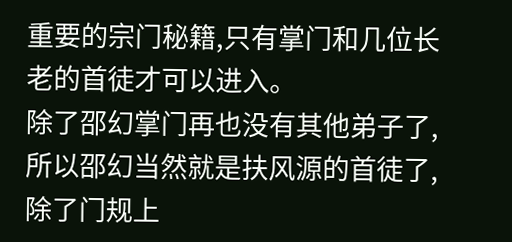重要的宗门秘籍,只有掌门和几位长老的首徒才可以进入。
除了邵幻掌门再也没有其他弟子了,所以邵幻当然就是扶风源的首徒了,除了门规上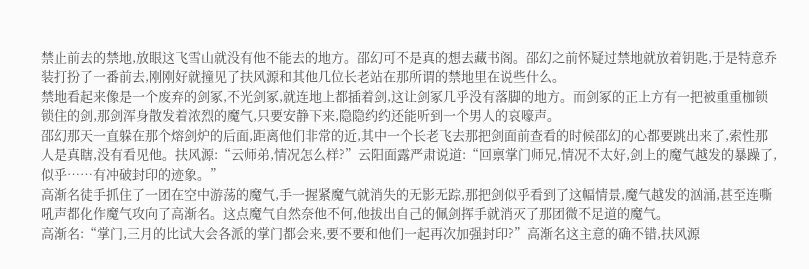禁止前去的禁地,放眼这飞雪山就没有他不能去的地方。邵幻可不是真的想去藏书阁。邵幻之前怀疑过禁地就放着钥匙,于是特意乔装打扮了一番前去,刚刚好就撞见了扶风源和其他几位长老站在那所谓的禁地里在说些什么。
禁地看起来像是一个废弃的剑冢,不光剑冢,就连地上都插着剑,这让剑冢几乎没有落脚的地方。而剑冢的正上方有一把被重重枷锁锁住的剑,那剑浑身散发着浓烈的魔气,只要安静下来,隐隐约约还能听到一个男人的哀嚎声。
邵幻那天一直躲在那个熔剑炉的后面,距离他们非常的近,其中一个长老飞去那把剑面前查看的时候邵幻的心都要跳出来了,索性那人是真瞎,没有看见他。扶风源:“云师弟,情况怎么样?”云阳面露严肃说道:“回禀掌门师兄,情况不太好,剑上的魔气越发的暴躁了,似乎……有冲破封印的迹象。”
高渐名徒手抓住了一团在空中游荡的魔气,手一握紧魔气就消失的无影无踪,那把剑似乎看到了这幅情景,魔气越发的汹涌,甚至连嘶吼声都化作魔气攻向了高渐名。这点魔气自然奈他不何,他拔出自己的佩剑挥手就消灭了那团微不足道的魔气。
高渐名:“掌门,三月的比试大会各派的掌门都会来,要不要和他们一起再次加强封印?”高渐名这主意的确不错,扶风源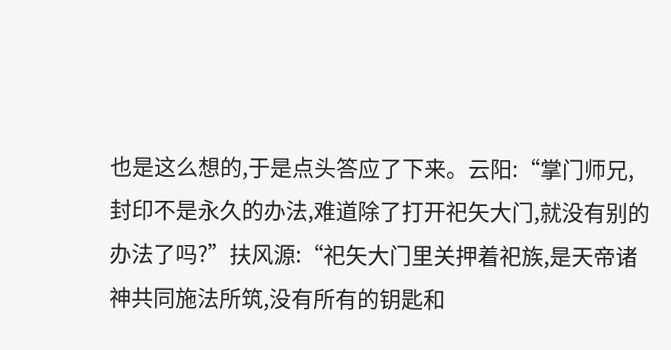也是这么想的,于是点头答应了下来。云阳:“掌门师兄,封印不是永久的办法,难道除了打开祀矢大门,就没有别的办法了吗?”扶风源:“祀矢大门里关押着祀族,是天帝诸神共同施法所筑,没有所有的钥匙和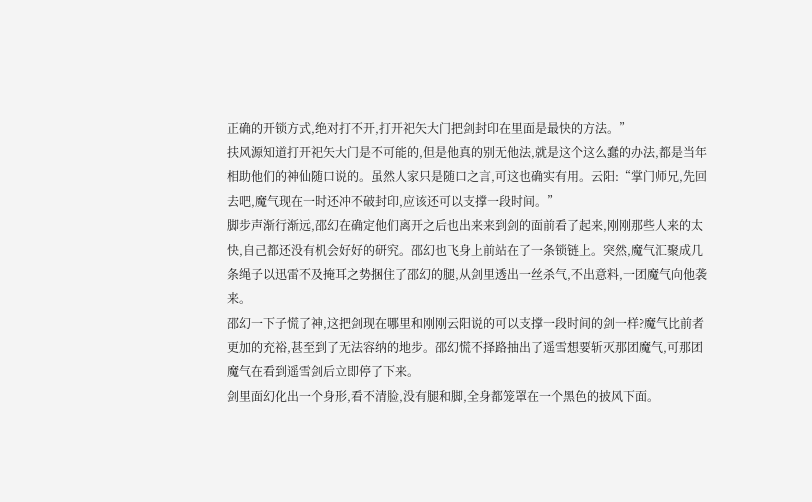正确的开锁方式,绝对打不开,打开祀矢大门把剑封印在里面是最快的方法。”
扶风源知道打开祀矢大门是不可能的,但是他真的别无他法,就是这个这么蠢的办法,都是当年相助他们的神仙随口说的。虽然人家只是随口之言,可这也确实有用。云阳:“掌门师兄,先回去吧,魔气现在一时还冲不破封印,应该还可以支撑一段时间。”
脚步声渐行渐远,邵幻在确定他们离开之后也出来来到剑的面前看了起来,刚刚那些人来的太快,自己都还没有机会好好的研究。邵幻也飞身上前站在了一条锁链上。突然,魔气汇聚成几条绳子以迅雷不及掩耳之势捆住了邵幻的腿,从剑里透出一丝杀气,不出意料,一团魔气向他袭来。
邵幻一下子慌了神,这把剑现在哪里和刚刚云阳说的可以支撑一段时间的剑一样?魔气比前者更加的充裕,甚至到了无法容纳的地步。邵幻慌不择路抽出了遥雪想要斩灭那团魔气,可那团魔气在看到遥雪剑后立即停了下来。
剑里面幻化出一个身形,看不清脸,没有腿和脚,全身都笼罩在一个黑色的披风下面。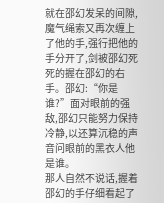就在邵幻发呆的间隙,魔气绳索又再次缠上了他的手,强行把他的手分开了,剑被邵幻死死的握在邵幻的右手。邵幻:“你是谁?”面对眼前的强敌,邵幻只能努力保持冷静,以还算沉稳的声音问眼前的黑衣人他是谁。
那人自然不说话,握着邵幻的手仔细看起了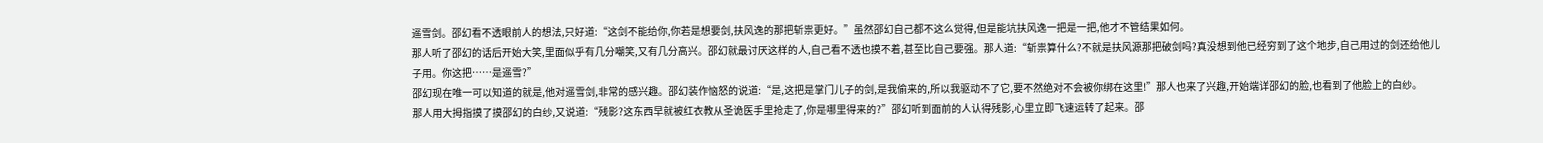遥雪剑。邵幻看不透眼前人的想法,只好道:“这剑不能给你,你若是想要剑,扶风逸的那把斩祟更好。”虽然邵幻自己都不这么觉得,但是能坑扶风逸一把是一把,他才不管结果如何。
那人听了邵幻的话后开始大笑,里面似乎有几分嘲笑,又有几分高兴。邵幻就最讨厌这样的人,自己看不透也摸不着,甚至比自己要强。那人道:“斩祟算什么?不就是扶风源那把破剑吗?真没想到他已经穷到了这个地步,自己用过的剑还给他儿子用。你这把……是遥雪?”
邵幻现在唯一可以知道的就是,他对遥雪剑,非常的感兴趣。邵幻装作恼怒的说道:“是,这把是掌门儿子的剑,是我偷来的,所以我驱动不了它,要不然绝对不会被你绑在这里!”那人也来了兴趣,开始端详邵幻的脸,也看到了他脸上的白纱。
那人用大拇指摸了摸邵幻的白纱,又说道:“残影?这东西早就被红衣教从圣诡医手里抢走了,你是哪里得来的?”邵幻听到面前的人认得残影,心里立即飞速运转了起来。邵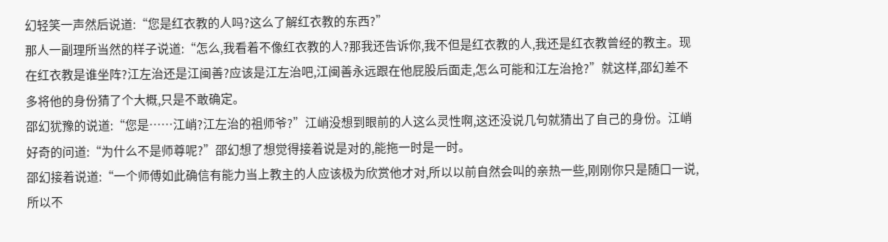幻轻笑一声然后说道:“您是红衣教的人吗?这么了解红衣教的东西?”
那人一副理所当然的样子说道:“怎么,我看着不像红衣教的人?那我还告诉你,我不但是红衣教的人,我还是红衣教曾经的教主。现在红衣教是谁坐阵?江左治还是江闽善?应该是江左治吧,江闽善永远跟在他屁股后面走,怎么可能和江左治抢?”就这样,邵幻差不多将他的身份猜了个大概,只是不敢确定。
邵幻犹豫的说道:“您是……江峭?江左治的祖师爷?”江峭没想到眼前的人这么灵性啊,这还没说几句就猜出了自己的身份。江峭好奇的问道:“为什么不是师尊呢?”邵幻想了想觉得接着说是对的,能拖一时是一时。
邵幻接着说道:“一个师傅如此确信有能力当上教主的人应该极为欣赏他才对,所以以前自然会叫的亲热一些,刚刚你只是随口一说,所以不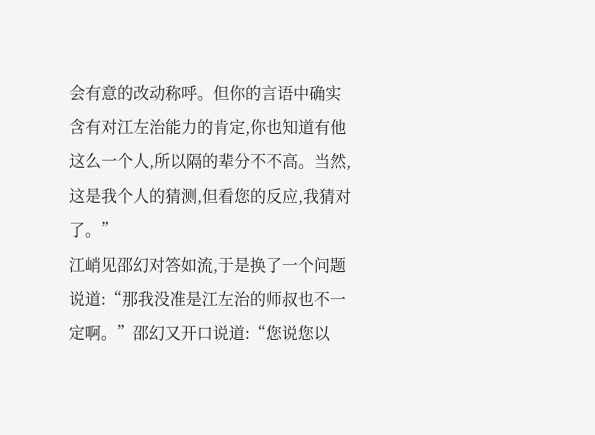会有意的改动称呼。但你的言语中确实含有对江左治能力的肯定,你也知道有他这么一个人,所以隔的辈分不不高。当然,这是我个人的猜测,但看您的反应,我猜对了。”
江峭见邵幻对答如流,于是换了一个问题说道:“那我没准是江左治的师叔也不一定啊。”邵幻又开口说道:“您说您以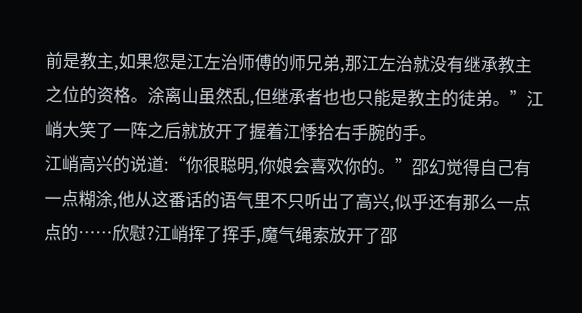前是教主,如果您是江左治师傅的师兄弟,那江左治就没有继承教主之位的资格。涂离山虽然乱,但继承者也也只能是教主的徒弟。”江峭大笑了一阵之后就放开了握着江悸拾右手腕的手。
江峭高兴的说道:“你很聪明,你娘会喜欢你的。”邵幻觉得自己有一点糊涂,他从这番话的语气里不只听出了高兴,似乎还有那么一点点的……欣慰?江峭挥了挥手,魔气绳索放开了邵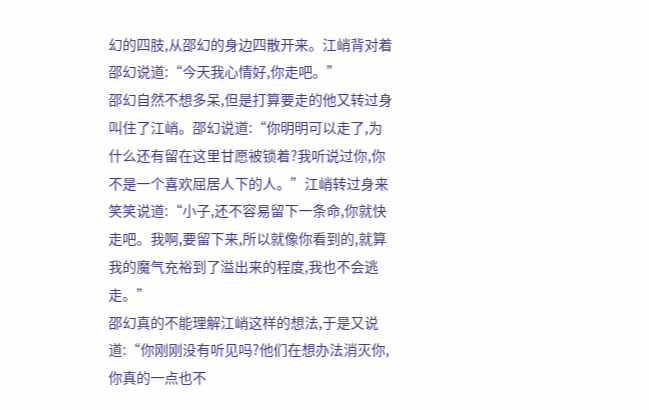幻的四肢,从邵幻的身边四散开来。江峭背对着邵幻说道:“今天我心情好,你走吧。”
邵幻自然不想多呆,但是打算要走的他又转过身叫住了江峭。邵幻说道:“你明明可以走了,为什么还有留在这里甘愿被锁着?我听说过你,你不是一个喜欢屈居人下的人。”江峭转过身来笑笑说道:“小子,还不容易留下一条命,你就快走吧。我啊,要留下来,所以就像你看到的,就算我的魔气充裕到了溢出来的程度,我也不会逃走。”
邵幻真的不能理解江峭这样的想法,于是又说道:“你刚刚没有听见吗?他们在想办法消灭你,你真的一点也不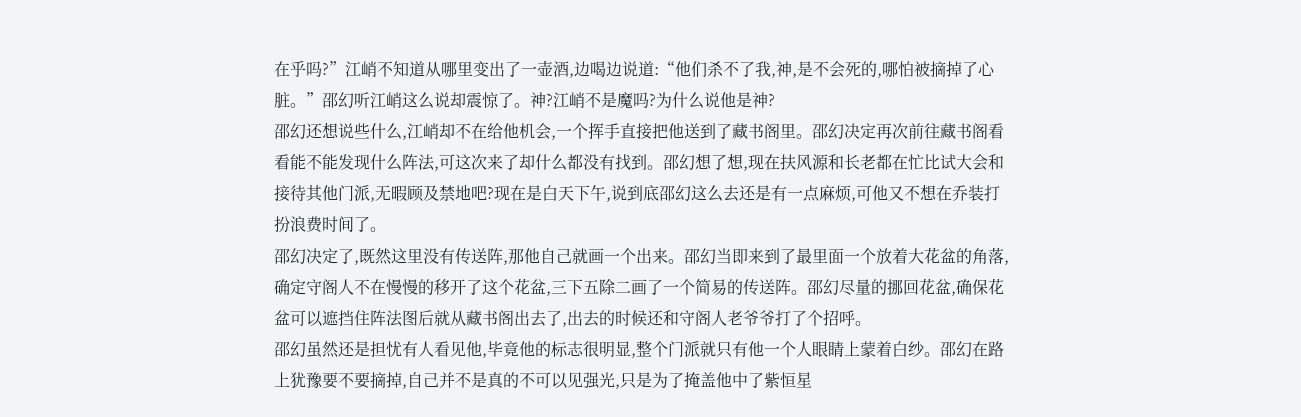在乎吗?”江峭不知道从哪里变出了一壶酒,边喝边说道:“他们杀不了我,神,是不会死的,哪怕被摘掉了心脏。”邵幻听江峭这么说却震惊了。神?江峭不是魔吗?为什么说他是神?
邵幻还想说些什么,江峭却不在给他机会,一个挥手直接把他送到了藏书阁里。邵幻决定再次前往藏书阁看看能不能发现什么阵法,可这次来了却什么都没有找到。邵幻想了想,现在扶风源和长老都在忙比试大会和接待其他门派,无暇顾及禁地吧?现在是白天下午,说到底邵幻这么去还是有一点麻烦,可他又不想在乔装打扮浪费时间了。
邵幻决定了,既然这里没有传送阵,那他自己就画一个出来。邵幻当即来到了最里面一个放着大花盆的角落,确定守阁人不在慢慢的移开了这个花盆,三下五除二画了一个简易的传送阵。邵幻尽量的挪回花盆,确保花盆可以遮挡住阵法图后就从藏书阁出去了,出去的时候还和守阁人老爷爷打了个招呼。
邵幻虽然还是担忧有人看见他,毕竟他的标志很明显,整个门派就只有他一个人眼睛上蒙着白纱。邵幻在路上犹豫要不要摘掉,自己并不是真的不可以见强光,只是为了掩盖他中了紫恒星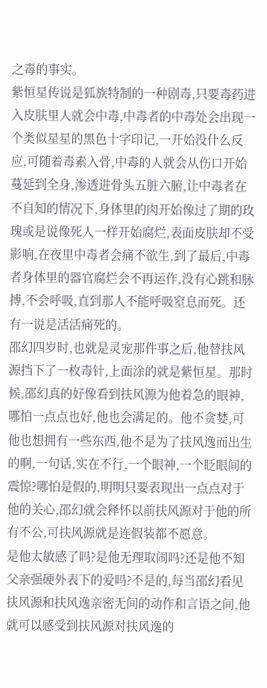之毒的事实。
紫恒星传说是狐族特制的一种剧毒,只要毒药进入皮肤里人就会中毒,中毒者的中毒处会出现一个类似星星的黑色十字印记,一开始没什么反应,可随着毒素入骨,中毒的人就会从伤口开始蔓延到全身,渗透进骨头五脏六腑,让中毒者在不自知的情况下,身体里的肉开始像过了期的玫瑰或是说像死人一样开始腐烂,表面皮肤却不受影响,在夜里中毒者会痛不欲生,到了最后,中毒者身体里的器官腐烂会不再运作,没有心跳和脉搏,不会呼吸,直到那人不能呼吸窒息而死。还有一说是活活痛死的。
邵幻四岁时,也就是灵宠那件事之后,他替扶风源挡下了一枚毒针,上面涂的就是紫恒星。那时候,邵幻真的好像看到扶风源为他着急的眼神,哪怕一点点也好,他也会满足的。他不贪婪,可他也想拥有一些东西,他不是为了扶风逸而出生的啊,一句话,实在不行,一个眼神,一个眨眼间的震惊?哪怕是假的,明明只要表现出一点点对于他的关心,邵幻就会释怀以前扶风源对于他的所有不公,可扶风源就是连假装都不愿意。
是他太敏感了吗?是他无理取闹吗?还是他不知父亲强硬外表下的爱吗?不是的,每当邵幻看见扶风源和扶风逸亲密无间的动作和言语之间,他就可以感受到扶风源对扶风逸的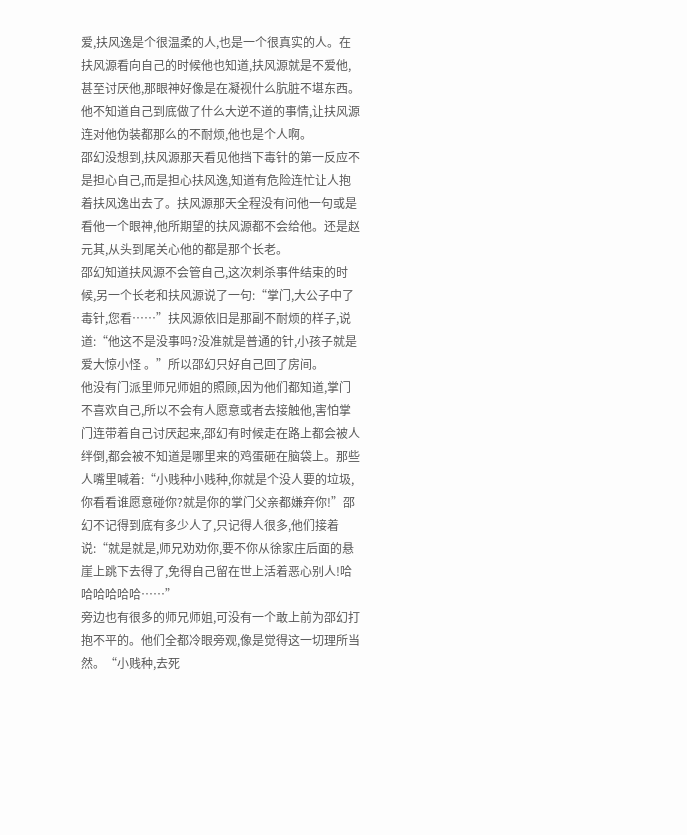爱,扶风逸是个很温柔的人,也是一个很真实的人。在扶风源看向自己的时候他也知道,扶风源就是不爱他,甚至讨厌他,那眼神好像是在凝视什么肮脏不堪东西。他不知道自己到底做了什么大逆不道的事情,让扶风源连对他伪装都那么的不耐烦,他也是个人啊。
邵幻没想到,扶风源那天看见他挡下毒针的第一反应不是担心自己,而是担心扶风逸,知道有危险连忙让人抱着扶风逸出去了。扶风源那天全程没有问他一句或是看他一个眼神,他所期望的扶风源都不会给他。还是赵元其,从头到尾关心他的都是那个长老。
邵幻知道扶风源不会管自己,这次刺杀事件结束的时候,另一个长老和扶风源说了一句:“掌门,大公子中了毒针,您看……”扶风源依旧是那副不耐烦的样子,说道:“他这不是没事吗?没准就是普通的针,小孩子就是爱大惊小怪 。”所以邵幻只好自己回了房间。
他没有门派里师兄师姐的照顾,因为他们都知道,掌门不喜欢自己,所以不会有人愿意或者去接触他,害怕掌门连带着自己讨厌起来,邵幻有时候走在路上都会被人绊倒,都会被不知道是哪里来的鸡蛋砸在脑袋上。那些人嘴里喊着:“小贱种小贱种,你就是个没人要的垃圾,你看看谁愿意碰你?就是你的掌门父亲都嫌弃你!”邵幻不记得到底有多少人了,只记得人很多,他们接着说:“就是就是,师兄劝劝你,要不你从徐家庄后面的悬崖上跳下去得了,免得自己留在世上活着恶心别人!哈哈哈哈哈哈……”
旁边也有很多的师兄师姐,可没有一个敢上前为邵幻打抱不平的。他们全都冷眼旁观,像是觉得这一切理所当然。“小贱种,去死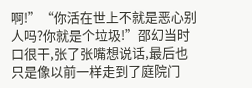啊!”“你活在世上不就是恶心别人吗?你就是个垃圾!”邵幻当时口很干,张了张嘴想说话,最后也只是像以前一样走到了庭院门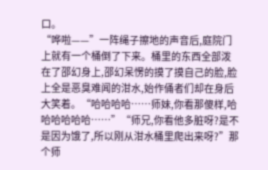口。
“哗啦——”一阵绳子擦地的声音后,庭院门上就有一个桶倒了下来。桶里的东西全部泼在了邵幻身上,邵幻呆愣的摸了摸自己的脸,脸上全是恶臭难闻的泔水,始作俑者们却在身后大笑着。“哈哈哈哈……师妹,你看那傻样,哈哈哈哈哈哈……”“师兄,你看他多脏呀?是不是因为饿了,所以刚从泔水桶里爬出来呀?”那个师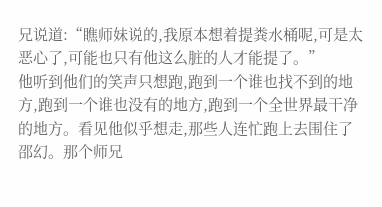兄说道:“瞧师妹说的,我原本想着提粪水桶呢,可是太恶心了,可能也只有他这么脏的人才能提了。”
他听到他们的笑声只想跑,跑到一个谁也找不到的地方,跑到一个谁也没有的地方,跑到一个全世界最干净的地方。看见他似乎想走,那些人连忙跑上去围住了邵幻。那个师兄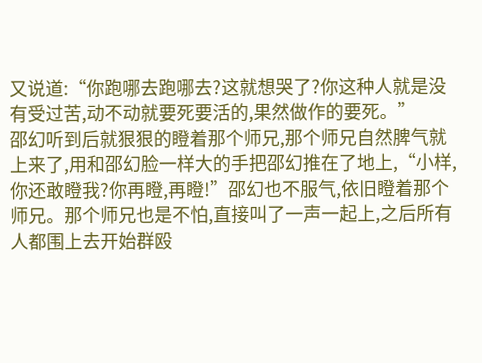又说道:“你跑哪去跑哪去?这就想哭了?你这种人就是没有受过苦,动不动就要死要活的,果然做作的要死。”
邵幻听到后就狠狠的瞪着那个师兄,那个师兄自然脾气就上来了,用和邵幻脸一样大的手把邵幻推在了地上,“小样,你还敢瞪我?你再瞪,再瞪!”邵幻也不服气,依旧瞪着那个师兄。那个师兄也是不怕,直接叫了一声一起上,之后所有人都围上去开始群殴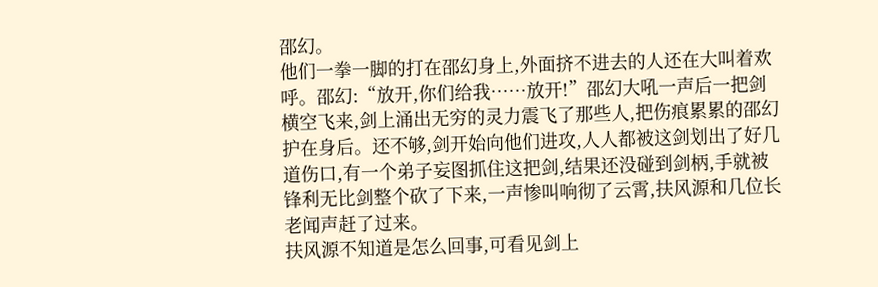邵幻。
他们一拳一脚的打在邵幻身上,外面挤不进去的人还在大叫着欢呼。邵幻:“放开,你们给我……放开!”邵幻大吼一声后一把剑横空飞来,剑上涌出无穷的灵力震飞了那些人,把伤痕累累的邵幻护在身后。还不够,剑开始向他们进攻,人人都被这剑划出了好几道伤口,有一个弟子妄图抓住这把剑,结果还没碰到剑柄,手就被锋利无比剑整个砍了下来,一声惨叫响彻了云霄,扶风源和几位长老闻声赶了过来。
扶风源不知道是怎么回事,可看见剑上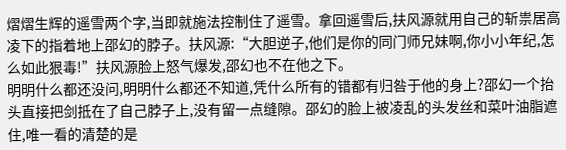熠熠生辉的遥雪两个字,当即就施法控制住了遥雪。拿回遥雪后,扶风源就用自己的斩祟居高凌下的指着地上邵幻的脖子。扶风源:“大胆逆子,他们是你的同门师兄妹啊,你小小年纪,怎么如此狠毒!”扶风源脸上怒气爆发,邵幻也不在他之下。
明明什么都还没问,明明什么都还不知道,凭什么所有的错都有归咎于他的身上?邵幻一个抬头直接把剑抵在了自己脖子上,没有留一点缝隙。邵幻的脸上被凌乱的头发丝和菜叶油脂遮住,唯一看的清楚的是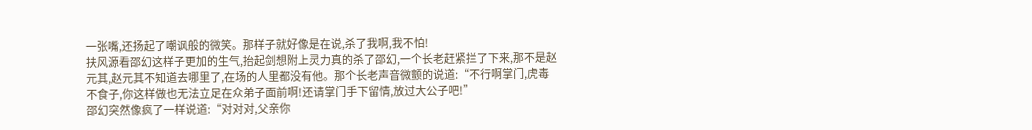一张嘴,还扬起了嘲讽般的微笑。那样子就好像是在说,杀了我啊,我不怕!
扶风源看邵幻这样子更加的生气,抬起剑想附上灵力真的杀了邵幻,一个长老赶紧拦了下来,那不是赵元其,赵元其不知道去哪里了,在场的人里都没有他。那个长老声音微颤的说道:“不行啊掌门,虎毒不食子,你这样做也无法立足在众弟子面前啊!还请掌门手下留情,放过大公子吧!”
邵幻突然像疯了一样说道:“对对对,父亲你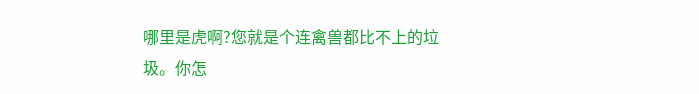哪里是虎啊?您就是个连禽兽都比不上的垃圾。你怎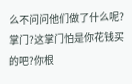么不问问他们做了什么呢?掌门?这掌门怕是你花钱买的吧?你根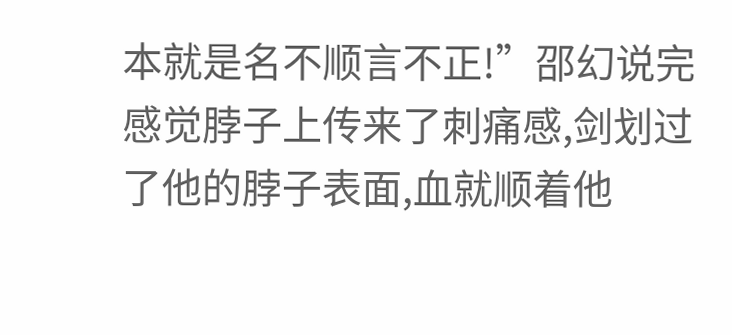本就是名不顺言不正!”邵幻说完感觉脖子上传来了刺痛感,剑划过了他的脖子表面,血就顺着他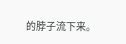的脖子流下来。